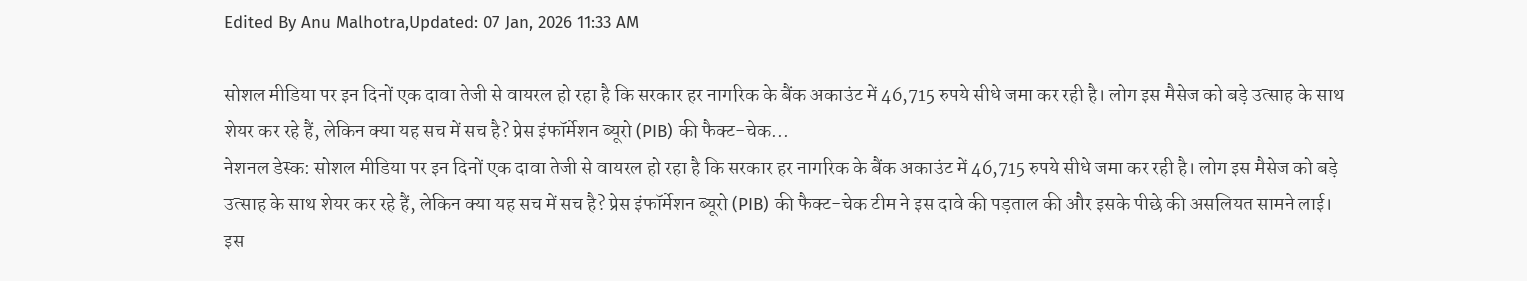Edited By Anu Malhotra,Updated: 07 Jan, 2026 11:33 AM

सोशल मीडिया पर इन दिनों एक दावा तेजी से वायरल हो रहा है कि सरकार हर नागरिक के बैंक अकाउंट में 46,715 रुपये सीधे जमा कर रही है। लोग इस मैसेज को बड़े उत्साह के साथ शेयर कर रहे हैं, लेकिन क्या यह सच में सच है? प्रेस इंफॉर्मेशन ब्यूरो (PIB) की फैक्ट-चेक...
नेशनल डेस्क: सोशल मीडिया पर इन दिनों एक दावा तेजी से वायरल हो रहा है कि सरकार हर नागरिक के बैंक अकाउंट में 46,715 रुपये सीधे जमा कर रही है। लोग इस मैसेज को बड़े उत्साह के साथ शेयर कर रहे हैं, लेकिन क्या यह सच में सच है? प्रेस इंफॉर्मेशन ब्यूरो (PIB) की फैक्ट-चेक टीम ने इस दावे की पड़ताल की और इसके पीछे की असलियत सामने लाई।
इस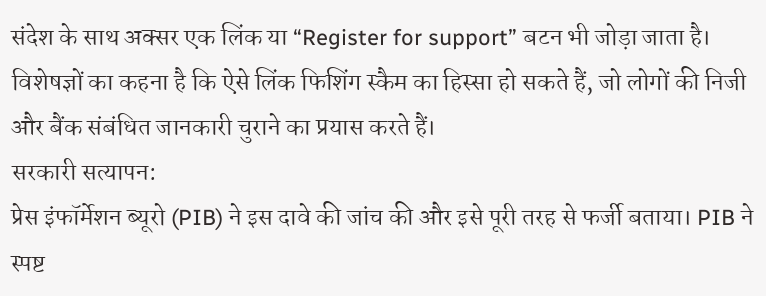संदेश के साथ अक्सर एक लिंक या “Register for support” बटन भी जोड़ा जाता है। विशेषज्ञों का कहना है कि ऐसे लिंक फिशिंग स्कैम का हिस्सा हो सकते हैं, जो लोगों की निजी और बैंक संबंधित जानकारी चुराने का प्रयास करते हैं।
सरकारी सत्यापन:
प्रेस इंफॉर्मेशन ब्यूरो (PIB) ने इस दावे की जांच की और इसे पूरी तरह से फर्जी बताया। PIB ने स्पष्ट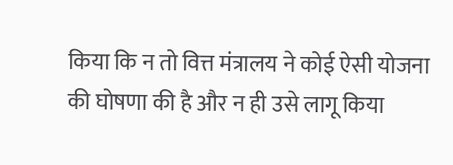किया कि न तो वित्त मंत्रालय ने कोई ऐसी योजना की घोषणा की है और न ही उसे लागू किया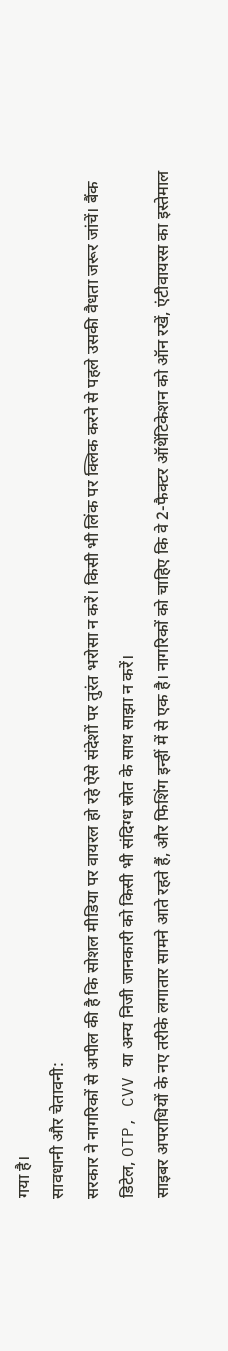गया है।
सावधानी और चेतावनी:
सरकार ने नागरिकों से अपील की है कि सोशल मीडिया पर वायरल हो रहे ऐसे संदेशों पर तुरंत भरोसा न करें। किसी भी लिंक पर क्लिक करने से पहले उसकी वैधता जरूर जांचें। बैंक डिटेल, OTP, CVV या अन्य निजी जानकारी को किसी भी संदिग्ध स्रोत के साथ साझा न करें।
साइबर अपराधियों के नए तरीके लगातार सामने आते रहते हैं, और फिशिंग इन्हीं में से एक है। नागरिकों को चाहिए कि वे 2-फैक्टर ऑथेंटिकेशन को ऑन रखें, एंटीवायरस का इस्तेमाल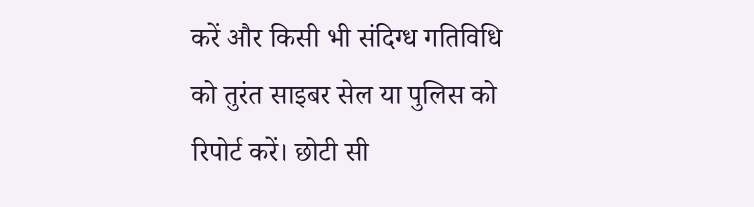करें और किसी भी संदिग्ध गतिविधि को तुरंत साइबर सेल या पुलिस को रिपोर्ट करें। छोटी सी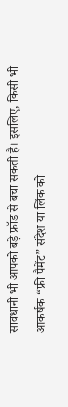सावधानी भी आपको बड़े फ्रॉड से बचा सकती है। इसलिए, किसी भी आकर्षक “फ्री पैमेंट” संदेश या लिंक को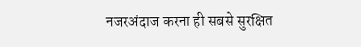नजरअंदाज करना ही सबसे सुरक्षित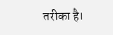तरीका है।